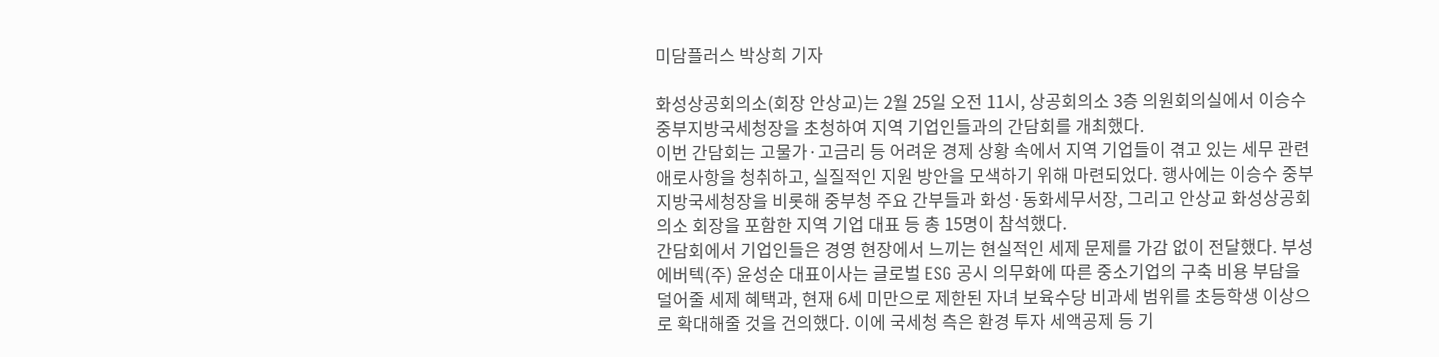미담플러스 박상희 기자

화성상공회의소(회장 안상교)는 2월 25일 오전 11시, 상공회의소 3층 의원회의실에서 이승수 중부지방국세청장을 초청하여 지역 기업인들과의 간담회를 개최했다.
이번 간담회는 고물가·고금리 등 어려운 경제 상황 속에서 지역 기업들이 겪고 있는 세무 관련 애로사항을 청취하고, 실질적인 지원 방안을 모색하기 위해 마련되었다. 행사에는 이승수 중부지방국세청장을 비롯해 중부청 주요 간부들과 화성·동화세무서장, 그리고 안상교 화성상공회의소 회장을 포함한 지역 기업 대표 등 총 15명이 참석했다.
간담회에서 기업인들은 경영 현장에서 느끼는 현실적인 세제 문제를 가감 없이 전달했다. 부성에버텍(주) 윤성순 대표이사는 글로벌 ESG 공시 의무화에 따른 중소기업의 구축 비용 부담을 덜어줄 세제 혜택과, 현재 6세 미만으로 제한된 자녀 보육수당 비과세 범위를 초등학생 이상으로 확대해줄 것을 건의했다. 이에 국세청 측은 환경 투자 세액공제 등 기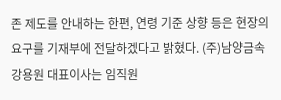존 제도를 안내하는 한편, 연령 기준 상향 등은 현장의 요구를 기재부에 전달하겠다고 밝혔다. (주)남양금속 강용원 대표이사는 임직원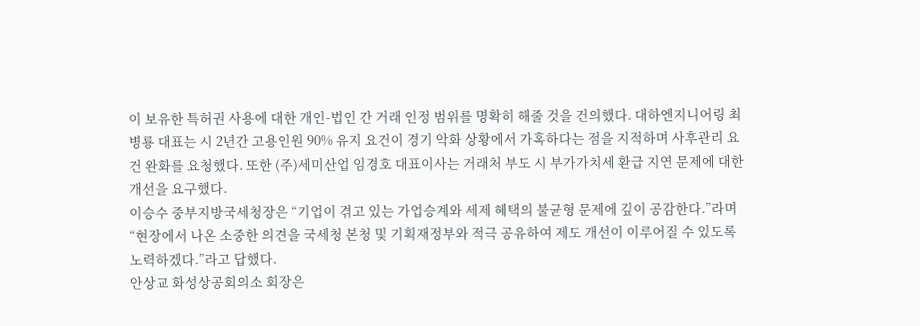이 보유한 특허권 사용에 대한 개인-법인 간 거래 인정 범위를 명확히 해줄 것을 건의했다. 대하엔지니어링 최병룡 대표는 시 2년간 고용인원 90% 유지 요건이 경기 악화 상황에서 가혹하다는 점을 지적하며 사후관리 요건 완화를 요청했다. 또한 (주)세미산업 임경호 대표이사는 거래처 부도 시 부가가치세 환급 지연 문제에 대한 개선을 요구했다.
이승수 중부지방국세청장은 “기업이 겪고 있는 가업승계와 세제 혜택의 불균형 문제에 깊이 공감한다.”라며 “현장에서 나온 소중한 의견을 국세청 본청 및 기획재정부와 적극 공유하여 제도 개선이 이루어질 수 있도록 노력하겠다.”라고 답했다.
안상교 화성상공회의소 회장은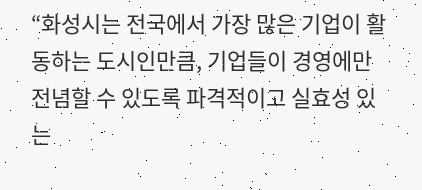“화성시는 전국에서 가장 많은 기업이 활동하는 도시인만큼, 기업들이 경영에만 전념할 수 있도록 파격적이고 실효성 있는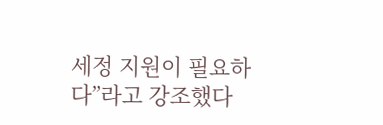세정 지원이 필요하다”라고 강조했다